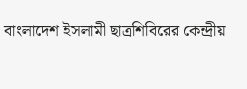বাংলাদেশ ইসলামী ছাত্রশিবিরের কেন্দ্রীয়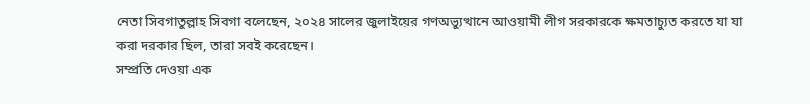নেতা সিবগাতুল্লাহ সিবগা বলেছেন, ২০২৪ সালের জুলাইয়ের গণঅভ্যুত্থানে আওয়ামী লীগ সরকারকে ক্ষমতাচ্যুত করতে যা যা করা দরকার ছিল, তারা সবই করেছেন।
সম্প্রতি দেওয়া এক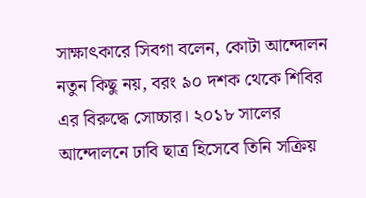সাক্ষাৎকারে সিবগা বলেন, কোটা আন্দোলন নতুন কিছু নয়, বরং ৯০ দশক থেকে শিবির এর বিরুদ্ধে সোচ্চার। ২০১৮ সালের আন্দোলনে ঢাবি ছাত্র হিসেবে তিনি সক্রিয়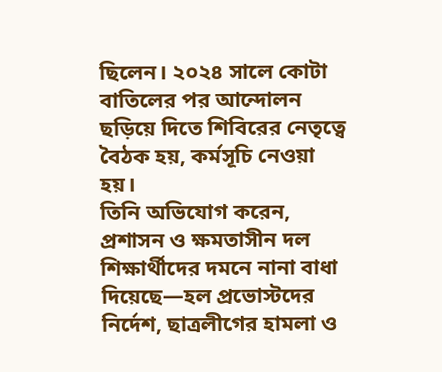ছিলেন। ২০২৪ সালে কোটা বাতিলের পর আন্দোলন ছড়িয়ে দিতে শিবিরের নেতৃত্বে বৈঠক হয়, কর্মসূচি নেওয়া হয়।
তিনি অভিযোগ করেন, প্রশাসন ও ক্ষমতাসীন দল শিক্ষার্থীদের দমনে নানা বাধা দিয়েছে—হল প্রভোস্টদের নির্দেশ, ছাত্রলীগের হামলা ও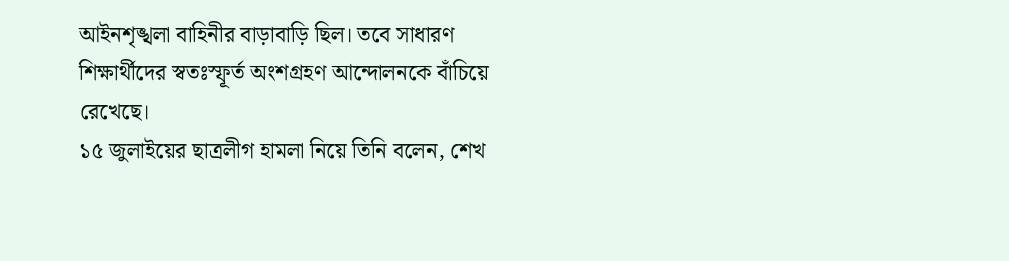আইনশৃঙ্খলা বাহিনীর বাড়াবাড়ি ছিল। তবে সাধারণ শিক্ষার্থীদের স্বতঃস্ফূর্ত অংশগ্রহণ আন্দোলনকে বাঁচিয়ে রেখেছে।
১৫ জুলাইয়ের ছাত্রলীগ হামলা নিয়ে তিনি বলেন, শেখ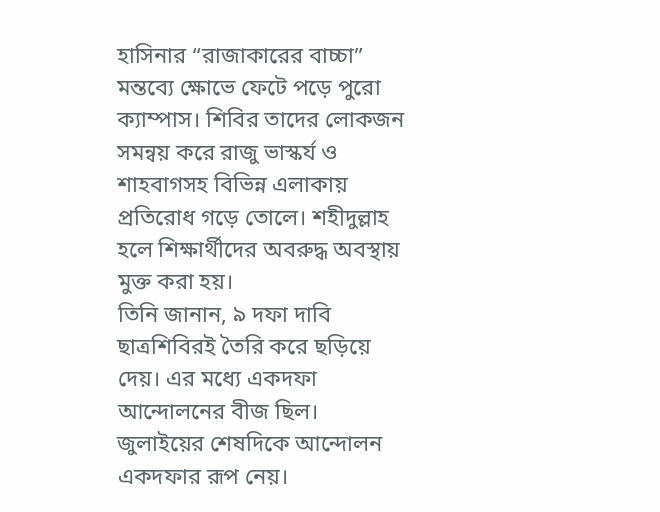হাসিনার “রাজাকারের বাচ্চা” মন্তব্যে ক্ষোভে ফেটে পড়ে পুরো ক্যাম্পাস। শিবির তাদের লোকজন সমন্বয় করে রাজু ভাস্কর্য ও শাহবাগসহ বিভিন্ন এলাকায় প্রতিরোধ গড়ে তোলে। শহীদুল্লাহ হলে শিক্ষার্থীদের অবরুদ্ধ অবস্থায় মুক্ত করা হয়।
তিনি জানান, ৯ দফা দাবি ছাত্রশিবিরই তৈরি করে ছড়িয়ে দেয়। এর মধ্যে একদফা আন্দোলনের বীজ ছিল। জুলাইয়ের শেষদিকে আন্দোলন একদফার রূপ নেয়।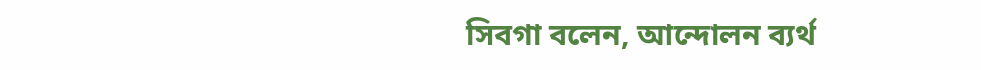সিবগা বলেন, আন্দোলন ব্যর্থ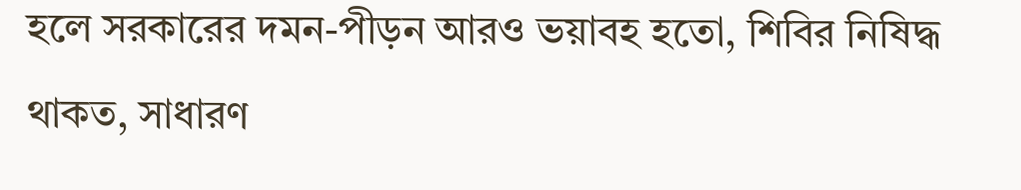হলে সরকারের দমন-পীড়ন আরও ভয়াবহ হতো, শিবির নিষিদ্ধ থাকত, সাধারণ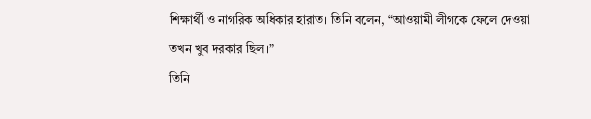শিক্ষার্থী ও নাগরিক অধিকার হারাত। তিনি বলেন, “আওয়ামী লীগকে ফেলে দেওয়া তখন খুব দরকার ছিল।”
তিনি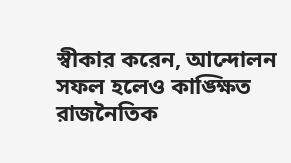স্বীকার করেন, আন্দোলন সফল হলেও কাঙ্ক্ষিত রাজনৈতিক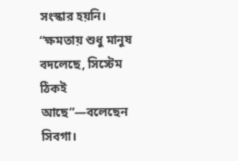সংস্কার হয়নি। “ক্ষমতায় শুধু মানুষ বদলেছে, সিস্টেম ঠিকই আছে”—বলেছেন সিবগা।